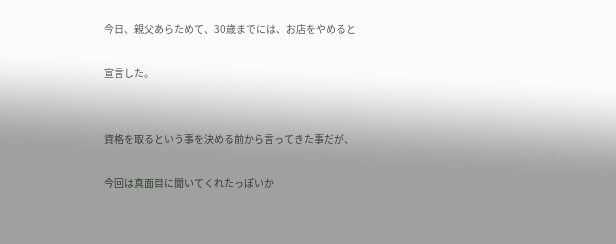今日、親父あらためて、30歳までには、お店をやめると

宣言した。


資格を取るという事を決める前から言ってきた事だが、

今回は真面目に聞いてくれたっぽいか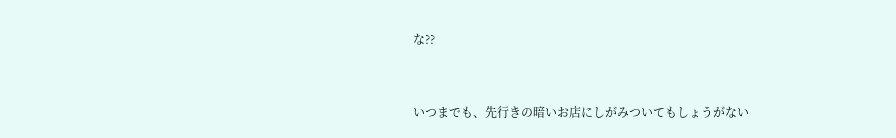な??


いつまでも、先行きの暗いお店にしがみついてもしょうがない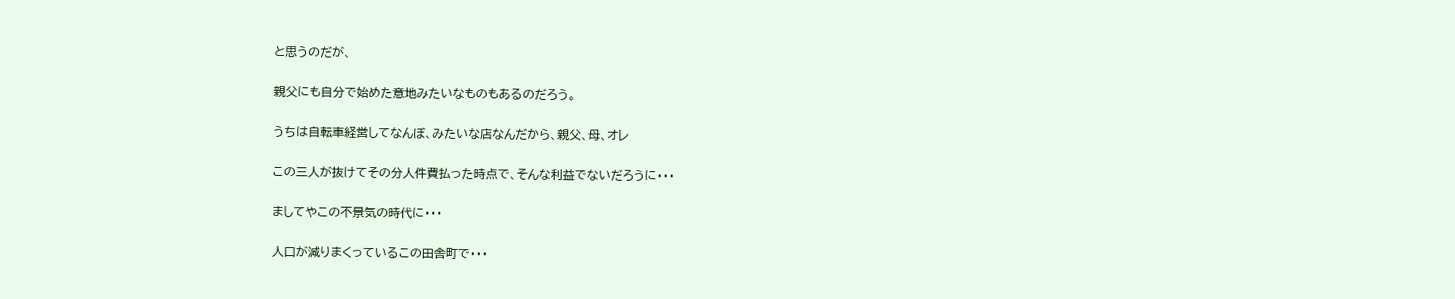と思うのだが、

親父にも自分で始めた意地みたいなものもあるのだろう。

うちは自転車経営してなんぼ、みたいな店なんだから、親父、母、オレ

この三人が抜けてその分人件費払った時点で、そんな利益でないだろうに・・・

ましてやこの不景気の時代に・・・

人口が減りまくっているこの田舎町で・・・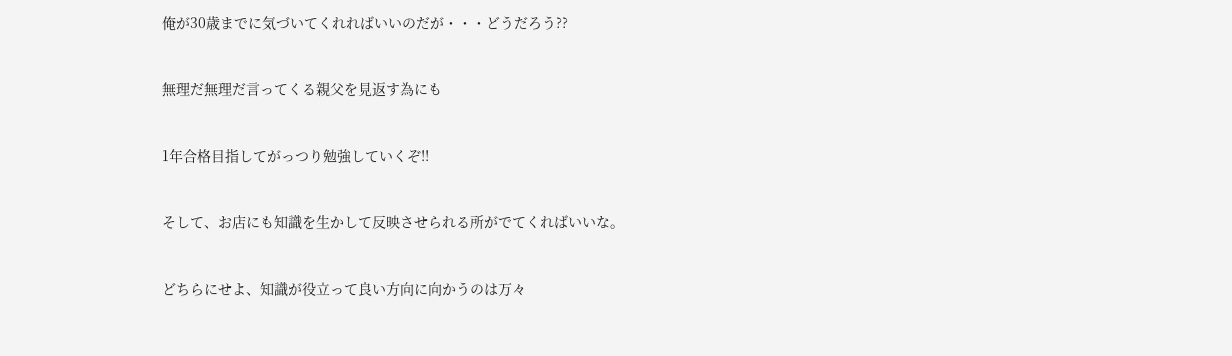俺が30歳までに気づいてくれればいいのだが・・・どうだろう??


無理だ無理だ言ってくる親父を見返す為にも


1年合格目指してがっつり勉強していくぞ!!


そして、お店にも知識を生かして反映させられる所がでてくればいいな。


どちらにせよ、知識が役立って良い方向に向かうのは万々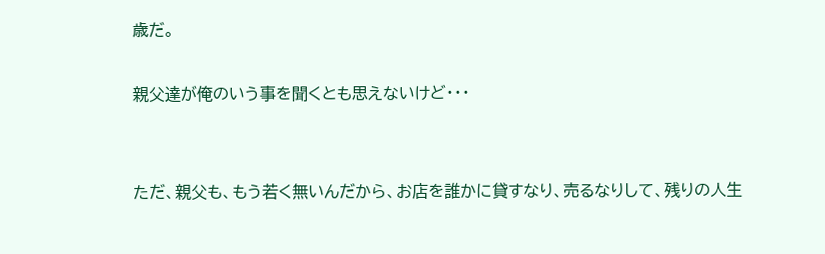歳だ。

親父達が俺のいう事を聞くとも思えないけど・・・


ただ、親父も、もう若く無いんだから、お店を誰かに貸すなり、売るなりして、残りの人生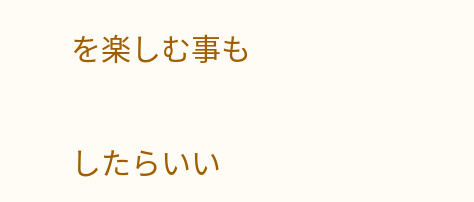を楽しむ事も

したらいい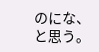のにな、と思う。